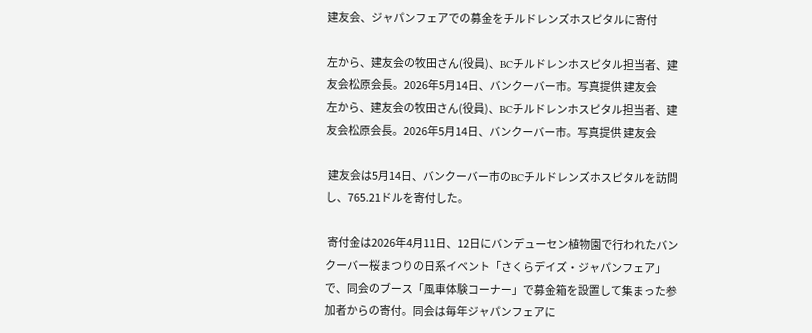建友会、ジャパンフェアでの募金をチルドレンズホスピタルに寄付

左から、建友会の牧田さん(役員)、BCチルドレンホスピタル担当者、建友会松原会長。2026年5月14日、バンクーバー市。写真提供 建友会
左から、建友会の牧田さん(役員)、BCチルドレンホスピタル担当者、建友会松原会長。2026年5月14日、バンクーバー市。写真提供 建友会

 建友会は5月14日、バンクーバー市のBCチルドレンズホスピタルを訪問し、765.21ドルを寄付した。

 寄付金は2026年4月11日、12日にバンデューセン植物園で行われたバンクーバー桜まつりの日系イベント「さくらデイズ・ジャパンフェア」で、同会のブース「風車体験コーナー」で募金箱を設置して集まった参加者からの寄付。同会は毎年ジャパンフェアに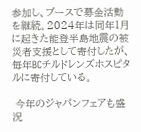参加し、ブースで募金活動を継続。2024年は同年1月に起きた能登半島地震の被災者支援として寄付したが、毎年BCチルドレンズホスピタルに寄付している。

 今年のジャパンフェアも盛況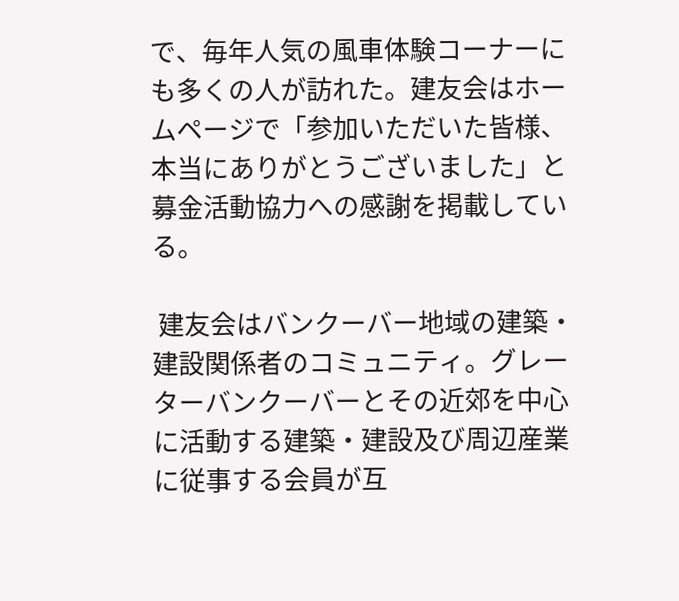で、毎年人気の風車体験コーナーにも多くの人が訪れた。建友会はホームページで「参加いただいた皆様、本当にありがとうございました」と募金活動協力への感謝を掲載している。

 建友会はバンクーバー地域の建築・建設関係者のコミュニティ。グレーターバンクーバーとその近郊を中心に活動する建築・建設及び周辺産業に従事する会員が互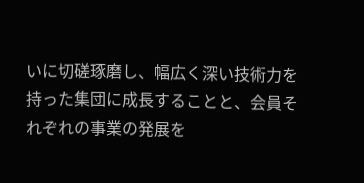いに切磋琢磨し、幅広く深い技術力を持った集団に成長することと、会員それぞれの事業の発展を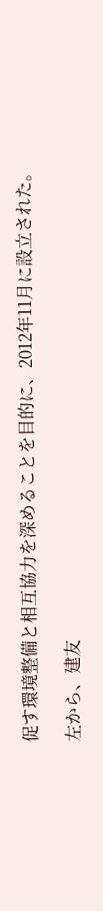促す環境整備と相互協力を深めることを目的に、2012年11月に設立された。

左から、建友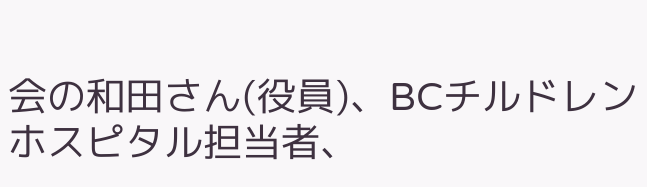会の和田さん(役員)、BCチルドレンホスピタル担当者、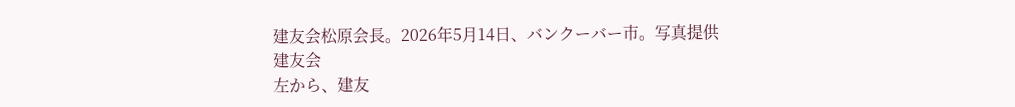建友会松原会長。2026年5月14日、バンクーバー市。写真提供 建友会
左から、建友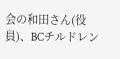会の和田さん(役員)、BCチルドレン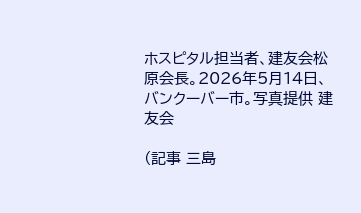ホスピタル担当者、建友会松原会長。2026年5月14日、バンクーバー市。写真提供 建友会

(記事 三島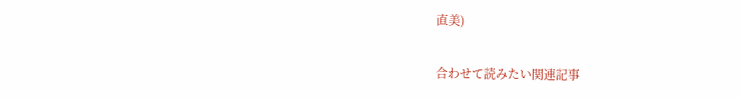直美)

合わせて読みたい関連記事